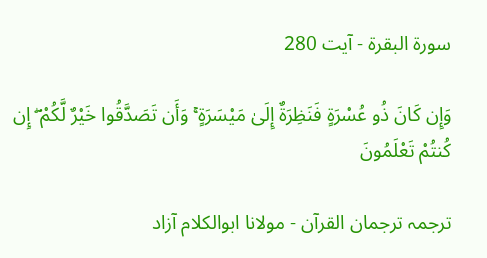سورة البقرة - آیت 280

وَإِن كَانَ ذُو عُسْرَةٍ فَنَظِرَةٌ إِلَىٰ مَيْسَرَةٍ ۚ وَأَن تَصَدَّقُوا خَيْرٌ لَّكُمْ ۖ إِن كُنتُمْ تَعْلَمُونَ

ترجمہ ترجمان القرآن - مولانا ابوالکلام آزاد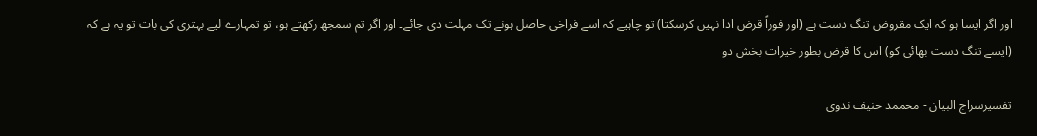اور اگر ایسا ہو کہ ایک مقروض تنگ دست ہے (اور فوراً قرض ادا نہیں کرسکتا) تو چاہیے کہ اسے فراخی حاصل ہونے تک مہلت دی جائے۔ اور اگر تم سمجھ رکھتے ہو، تو تمہارے لیے بہتری کی بات تو یہ ہے کہ (ایسے تنگ دست بھائی کو) اس کا قرض بطور خیرات بخش دو

تفسیرسراج البیان - محممد حنیف ندوی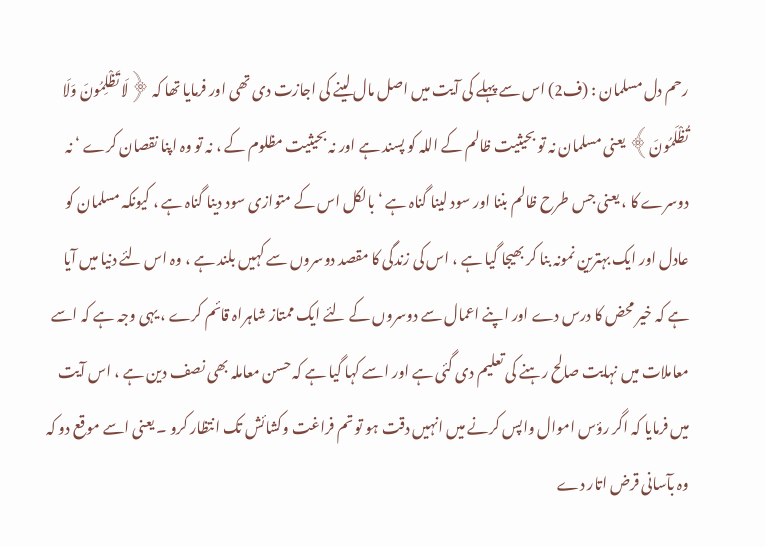رحم دل مسلمان : (ف2) اس سے پہلے کی آیت میں اصل مال لینے کی اجازت دی تھی اور فرمایا تھا کہ ﴿لَا تَظْلِمُونَ وَلَا تُظْلَمُونَ﴾ یعنی مسلمان نہ تو بحیثیت ظالم کے اللہ کو پسند ہے اور نہ بحیثیت مظلوم کے ، نہ تو وہ اپنا نقصان کرے ‘ نہ دوسرے کا ، یعنی جس طرح ظالم بننا اور سود لینا گناہ ہے ‘ بالکل اس کے متوازی سود دینا گناہ ہے ، کیونکہ مسلمان کو عادل اور ایک بہترین نمونہ بنا کر بھیجا گیا ہے ، اس کی زندگی کا مقصد دوسروں سے کہیں بلند ہے ، وہ اس لئے دنیا میں آیا ہے کہ خیر محض کا درس دے اور اپنے اعمال سے دوسروں کے لئے ایک ممتاز شاہراہ قائم کرے ، یہی وجہ ہے کہ اسے معاملات میں نہایت صالح رہنے کی تعلیم دی گئی ہے اور اسے کہا گیا ہے کہ حسن معاملہ بھی نصف دین ہے ، اس آیت میں فرمایا کہ اگر رؤس اموال واپس کرنے میں انہیں دقت ہو تو تم فراغت وکشائش تک انتظار کرو ۔ یعنی اسے موقع دو کہ وہ بآسانی قرض اتار دے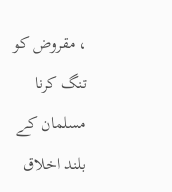، مقروض کو تنگ کرنا مسلمان کے بلند اخلاق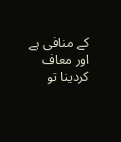کے منافی ہے اور معاف کردینا تو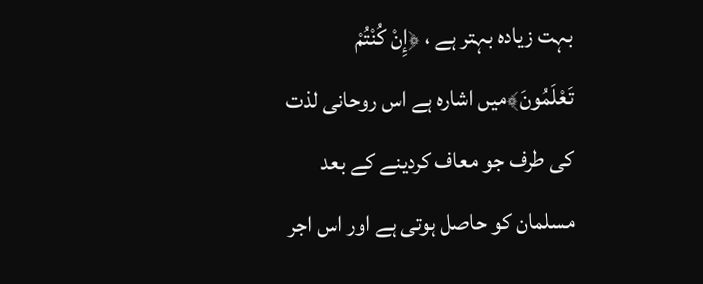بہت زیادہ بہتر ہے ، ﴿إِنْ كُنْتُمْ تَعْلَمُونَ﴾میں اشارہ ہے اس روحانی لذت کی طرف جو معاف کردینے کے بعد مسلمان کو حاصل ہوتی ہے اور اس اجر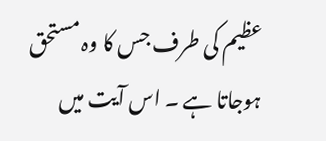عظیم کی طرف جس کا وہ مستحق ہوجاتا ہے ۔ اس آیت میں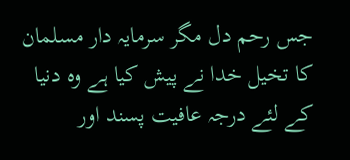جس رحم دل مگر سرمایہ دار مسلمان کا تخیل خدا نے پیش کیا ہے وہ دنیا کے لئے درجہ عافیت پسند اور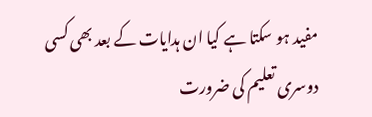مفید ہو سکتا ہے کیا ان ہدایات کے بعد بھی کسی دوسری تعلیم کی ضرورت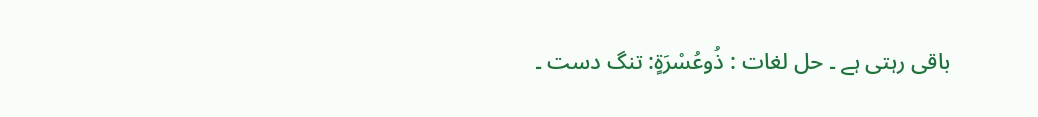باقی رہتی ہے ۔ حل لغات : ذُوعُسْرَةٍ: تنگ دست ۔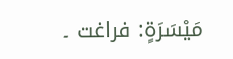مَيْسَرَةٍ: فراغت ۔